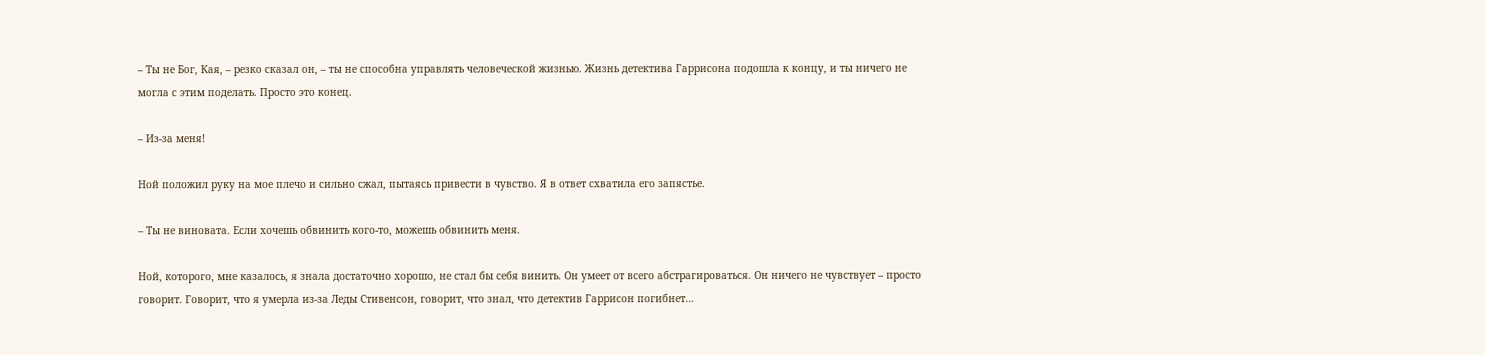– Ты не Бог, Кая, – резко сказал он, – ты не способна управлять человеческой жизнью. Жизнь детектива Гаррисона подошла к концу, и ты ничего не могла с этим поделать. Просто это конец.

– Из-за меня!

Ной положил руку на мое плечо и сильно сжал, пытаясь привести в чувство. Я в ответ схватила его запястье.

– Ты не виновата. Если хочешь обвинить кого-то, можешь обвинить меня.

Ной, которого, мне казалось, я знала достаточно хорошо, не стал бы себя винить. Он умеет от всего абстрагироваться. Он ничего не чувствует – просто говорит. Говорит, что я умерла из-за Леды Стивенсон, говорит, что знал, что детектив Гаррисон погибнет…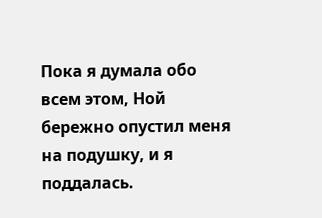Пока я думала обо всем этом, Ной бережно опустил меня на подушку, и я поддалась.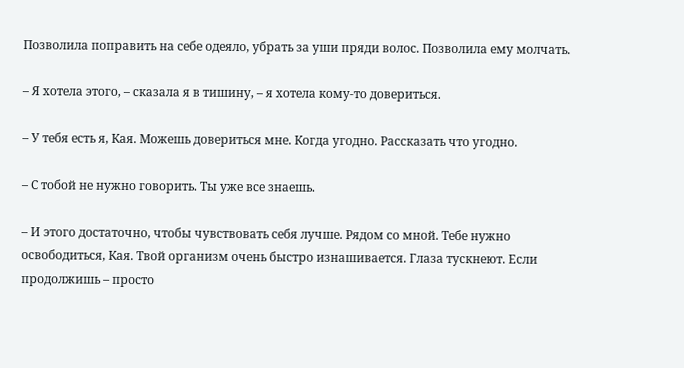Позволила поправить на себе одеяло, убрать за уши пряди волос. Позволила ему молчать.

– Я хотела этого, – сказала я в тишину, – я хотела кому-то довериться.

– У тебя есть я, Кая. Можешь довериться мне. Когда угодно. Рассказать что угодно.

– С тобой не нужно говорить. Ты уже все знаешь.

– И этого достаточно, чтобы чувствовать себя лучше. Рядом со мной. Тебе нужно освободиться, Кая. Твой организм очень быстро изнашивается. Глаза тускнеют. Если продолжишь – просто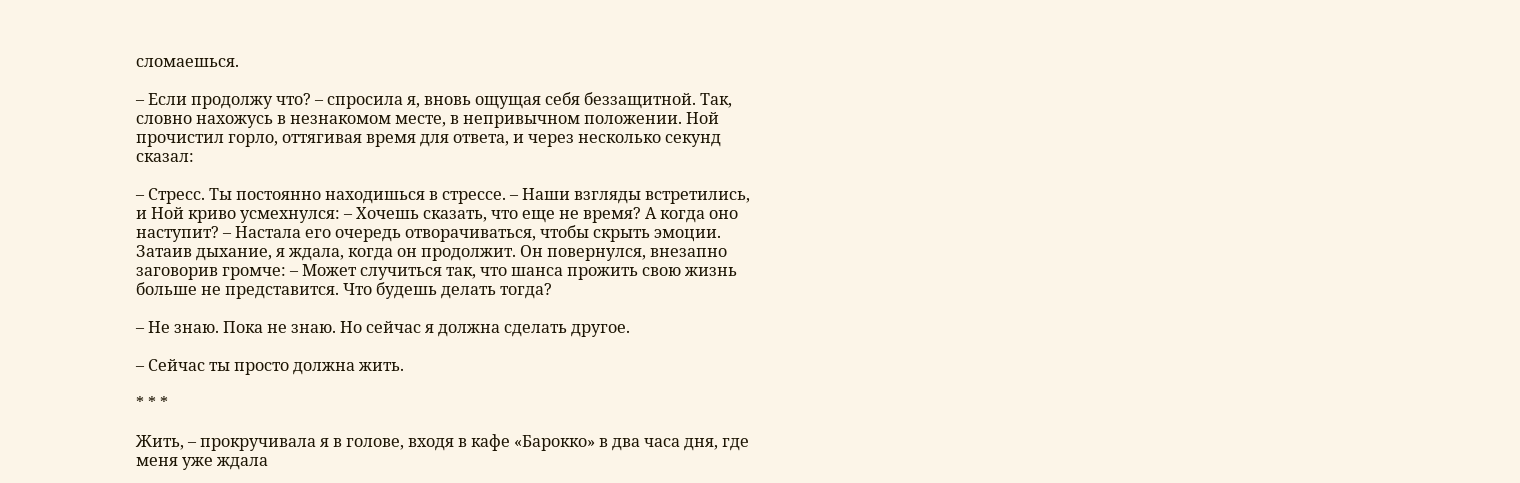сломаешься.

– Если продолжу что? – спросила я, вновь ощущая себя беззащитной. Так, словно нахожусь в незнакомом месте, в непривычном положении. Ной прочистил горло, оттягивая время для ответа, и через несколько секунд сказал:

– Стресс. Ты постоянно находишься в стрессе. – Наши взгляды встретились, и Ной криво усмехнулся: – Хочешь сказать, что еще не время? А когда оно наступит? – Настала его очередь отворачиваться, чтобы скрыть эмоции. Затаив дыхание, я ждала, когда он продолжит. Он повернулся, внезапно заговорив громче: – Может случиться так, что шанса прожить свою жизнь больше не представится. Что будешь делать тогда?

– Не знаю. Пока не знаю. Но сейчас я должна сделать другое.

– Сейчас ты просто должна жить.

* * *

Жить, – прокручивала я в голове, входя в кафе «Барокко» в два часа дня, где меня уже ждала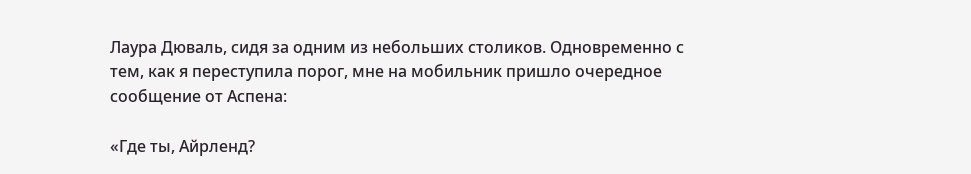Лаура Дюваль, сидя за одним из небольших столиков. Одновременно с тем, как я переступила порог, мне на мобильник пришло очередное сообщение от Аспена:

«Где ты, Айрленд?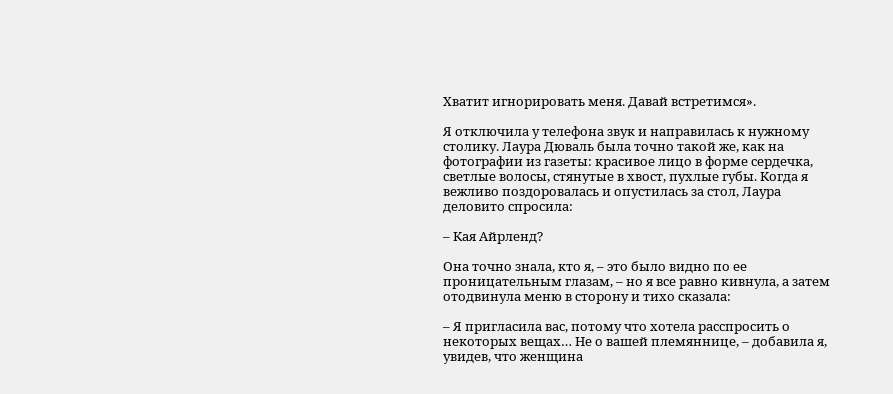Хватит игнорировать меня. Давай встретимся».

Я отключила у телефона звук и направилась к нужному столику. Лаура Дюваль была точно такой же, как на фотографии из газеты: красивое лицо в форме сердечка, светлые волосы, стянутые в хвост, пухлые губы. Когда я вежливо поздоровалась и опустилась за стол, Лаура деловито спросила:

– Кая Айрленд?

Она точно знала, кто я, – это было видно по ее проницательным глазам, – но я все равно кивнула, а затем отодвинула меню в сторону и тихо сказала:

– Я пригласила вас, потому что хотела расспросить о некоторых вещах… Не о вашей племяннице, – добавила я, увидев, что женщина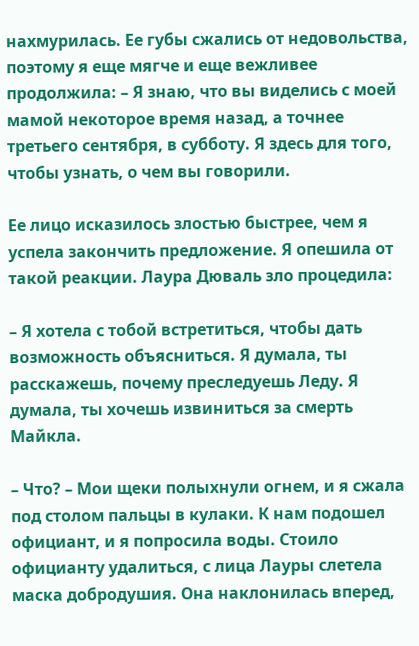нахмурилась. Ее губы сжались от недовольства, поэтому я еще мягче и еще вежливее продолжила: – Я знаю, что вы виделись с моей мамой некоторое время назад, а точнее третьего сентября, в субботу. Я здесь для того, чтобы узнать, о чем вы говорили.

Ее лицо исказилось злостью быстрее, чем я успела закончить предложение. Я опешила от такой реакции. Лаура Дюваль зло процедила:

– Я хотела с тобой встретиться, чтобы дать возможность объясниться. Я думала, ты расскажешь, почему преследуешь Леду. Я думала, ты хочешь извиниться за смерть Майкла.

– Что? – Мои щеки полыхнули огнем, и я сжала под столом пальцы в кулаки. К нам подошел официант, и я попросила воды. Стоило официанту удалиться, с лица Лауры слетела маска добродушия. Она наклонилась вперед,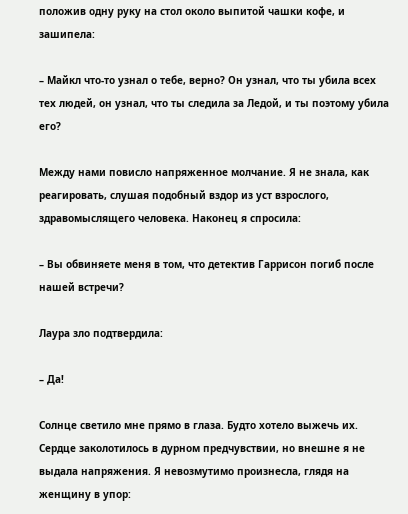положив одну руку на стол около выпитой чашки кофе, и зашипела:

– Майкл что-то узнал о тебе, верно? Он узнал, что ты убила всех тех людей, он узнал, что ты следила за Ледой, и ты поэтому убила его?

Между нами повисло напряженное молчание. Я не знала, как реагировать, слушая подобный вздор из уст взрослого, здравомыслящего человека. Наконец я спросила:

– Вы обвиняете меня в том, что детектив Гаррисон погиб после нашей встречи?

Лаура зло подтвердила:

– Да!

Солнце светило мне прямо в глаза. Будто хотело выжечь их. Сердце заколотилось в дурном предчувствии, но внешне я не выдала напряжения. Я невозмутимо произнесла, глядя на женщину в упор: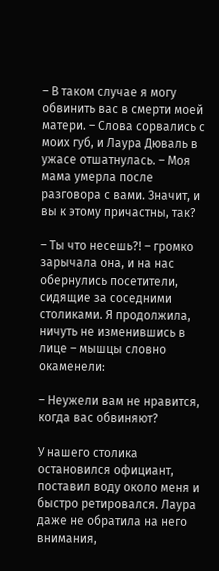– В таком случае я могу обвинить вас в смерти моей матери. – Слова сорвались с моих губ, и Лаура Дюваль в ужасе отшатнулась. – Моя мама умерла после разговора с вами. Значит, и вы к этому причастны, так?

– Ты что несешь?! – громко зарычала она, и на нас обернулись посетители, сидящие за соседними столиками. Я продолжила, ничуть не изменившись в лице – мышцы словно окаменели:

– Неужели вам не нравится, когда вас обвиняют?

У нашего столика остановился официант, поставил воду около меня и быстро ретировался. Лаура даже не обратила на него внимания,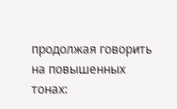продолжая говорить на повышенных тонах: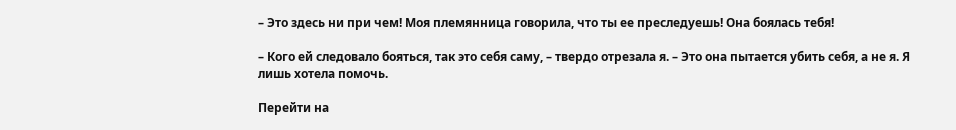– Это здесь ни при чем! Моя племянница говорила, что ты ее преследуешь! Она боялась тебя!

– Кого ей следовало бояться, так это себя саму, – твердо отрезала я. – Это она пытается убить себя, а не я. Я лишь хотела помочь.

Перейти на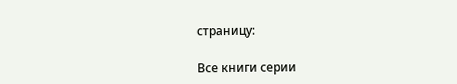страницу:

Все книги серии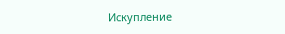Искупление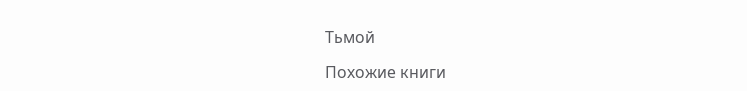Тьмой

Похожие книги